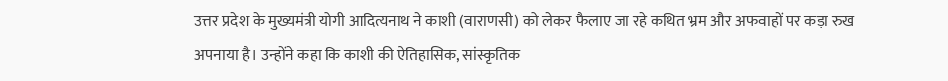उत्तर प्रदेश के मुख्यमंत्री योगी आदित्यनाथ ने काशी (वाराणसी) को लेकर फैलाए जा रहे कथित भ्रम और अफवाहों पर कड़ा रुख अपनाया है। उन्होंने कहा कि काशी की ऐतिहासिक, सांस्कृतिक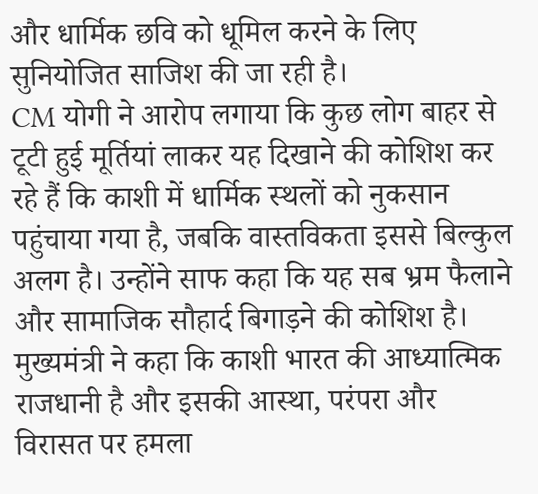और धार्मिक छवि को धूमिल करने के लिए सुनियोजित साजिश की जा रही है।
CM योगी ने आरोप लगाया कि कुछ लोग बाहर से टूटी हुई मूर्तियां लाकर यह दिखाने की कोशिश कर रहे हैं कि काशी में धार्मिक स्थलों को नुकसान पहुंचाया गया है, जबकि वास्तविकता इससे बिल्कुल अलग है। उन्होंने साफ कहा कि यह सब भ्रम फैलाने और सामाजिक सौहार्द बिगाड़ने की कोशिश है।
मुख्यमंत्री ने कहा कि काशी भारत की आध्यात्मिक राजधानी है और इसकी आस्था, परंपरा और विरासत पर हमला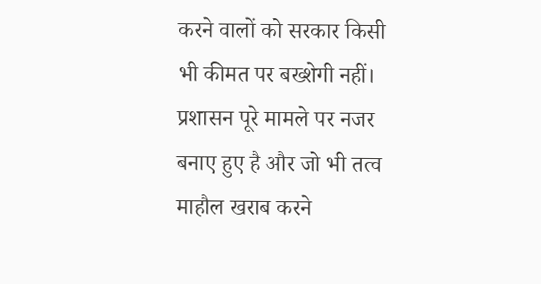करने वालों को सरकार किसी भी कीमत पर बख्शेगी नहीं। प्रशासन पूरे मामले पर नजर बनाए हुए है और जो भी तत्व माहौल खराब करने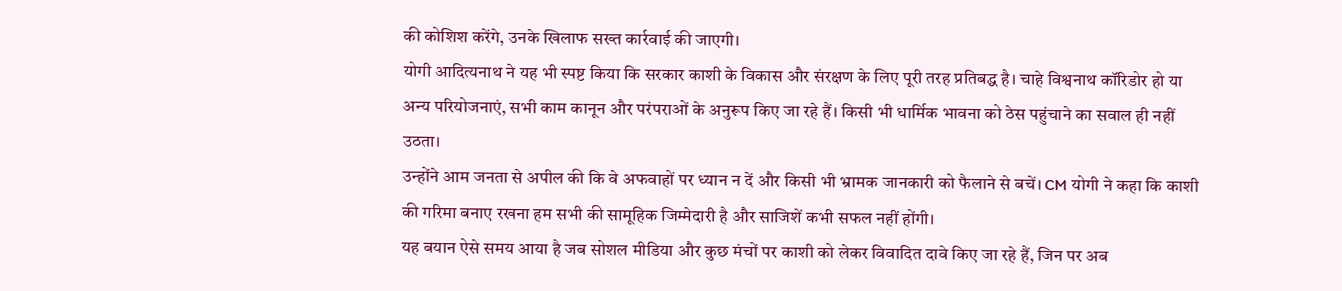की कोशिश करेंगे, उनके खिलाफ सख्त कार्रवाई की जाएगी।
योगी आदित्यनाथ ने यह भी स्पष्ट किया कि सरकार काशी के विकास और संरक्षण के लिए पूरी तरह प्रतिबद्ध है। चाहे विश्वनाथ कॉरिडोर हो या अन्य परियोजनाएं, सभी काम कानून और परंपराओं के अनुरूप किए जा रहे हैं। किसी भी धार्मिक भावना को ठेस पहुंचाने का सवाल ही नहीं उठता।
उन्होंने आम जनता से अपील की कि वे अफवाहों पर ध्यान न दें और किसी भी भ्रामक जानकारी को फैलाने से बचें। CM योगी ने कहा कि काशी की गरिमा बनाए रखना हम सभी की सामूहिक जिम्मेदारी है और साजिशें कभी सफल नहीं होंगी।
यह बयान ऐसे समय आया है जब सोशल मीडिया और कुछ मंचों पर काशी को लेकर विवादित दावे किए जा रहे हैं, जिन पर अब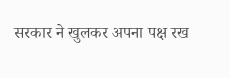सरकार ने खुलकर अपना पक्ष रख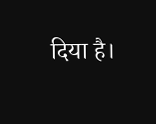दिया है।